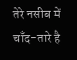तेरे नसीब में चाँद-तारे है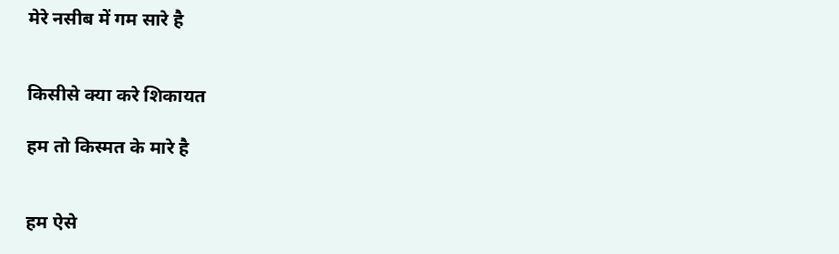मेरे नसीब में गम सारे है


किसीसे क्या करे शिकायत

हम तो किस्मत के मारे है


हम ऐसे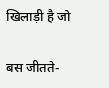खिलाड़ी है जो

बस जीतते-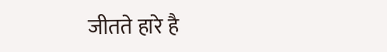जीतते हारे है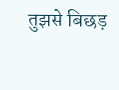तुझसे बिछड़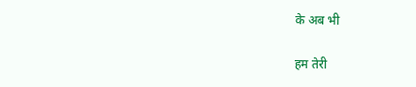के अब भी

हम तेरी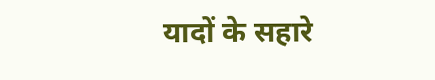यादों के सहारे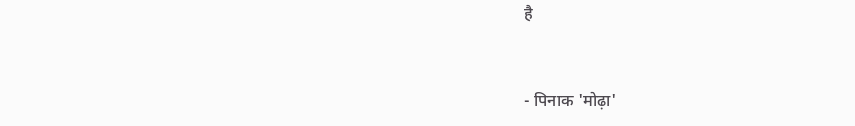है


- पिनाक 'मोढ़ा'